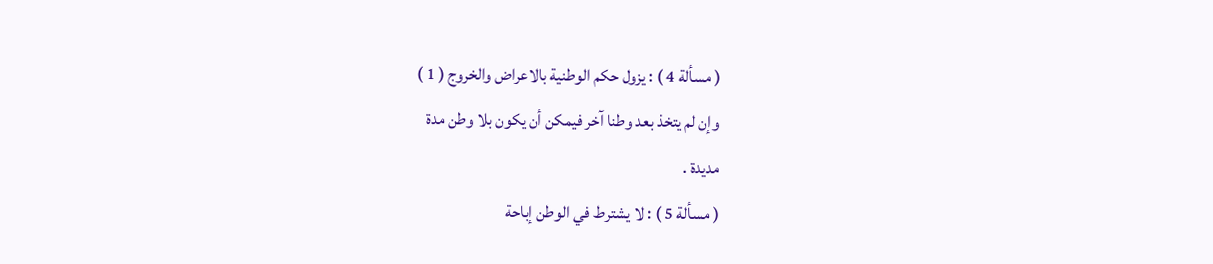( مسألة 4 ) : يزول حكم الوطنية بالاعراض والخروج ( 1 )
وإن لم يتخذ بعد وطنا آخر فيمكن أن يكون بلا وطن مدة
مديدة .
( مسألة 5 ) : لا يشترط في الوطن إباحة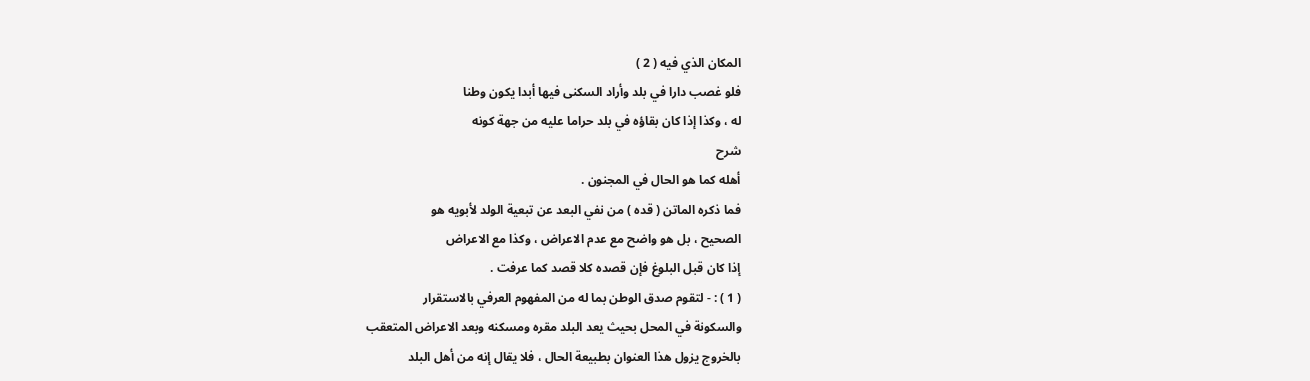المكان الذي فيه ( 2 )
فلو غصب دارا في بلد وأراد السكنى فيها أبدا يكون وطنا
له ، وكذا إذا كان بقاؤه في بلد حراما عليه من جهة كونه
شرح
أهله كما هو الحال في المجنون .
فما ذكره الماتن ( قده ) من نفي البعد عن تبعية الولد لأبويه هو
الصحيح ، بل هو واضح مع عدم الاعراض ، وكذا مع الاعراض
إذا كان قبل البلوغ فإن قصده كلا قصد كما عرفت .
( 1 ) : - لتقوم صدق الوطن بما له من المفهوم العرفي بالاستقرار
والسكونة في المحل بحيث يعد البلد مقره ومسكنه وبعد الاعراض المتعقب
بالخروج يزول هذا العنوان بطبيعة الحال ، فلا يقال إنه من أهل البلد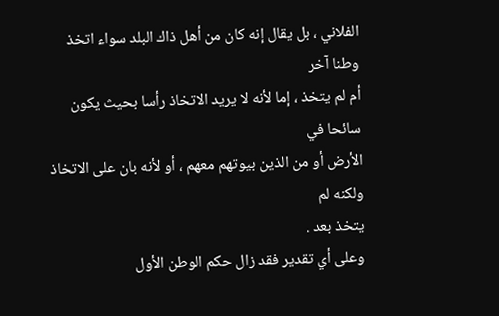الفلاني ، بل يقال إنه كان من أهل ذاك البلد سواء اتخذ وطنا آخر
أم لم يتخذ ، إما لأنه لا يريد الاتخاذ رأسا بحيث يكون سائحا في
الأرض أو من الذين بيوتهم معهم ، أو لأنه بان على الاتخاذ ولكنه لم
يتخذ بعد .
وعلى أي تقدير فقد زال حكم الوطن الأول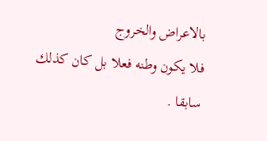بالاعراض والخروج
فلا يكون وطنه فعلا بل كان كذلك سابقا .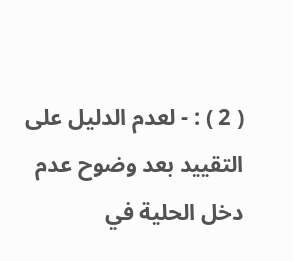( 2 ) : - لعدم الدليل على التقييد بعد وضوح عدم دخل الحلية في